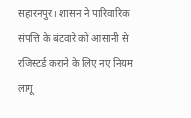सहारनपुर। शासन ने पारिवारिक संपत्ति के बंटवारे को आसानी से रजिस्टर्ड कराने के लिए नए नियम लागू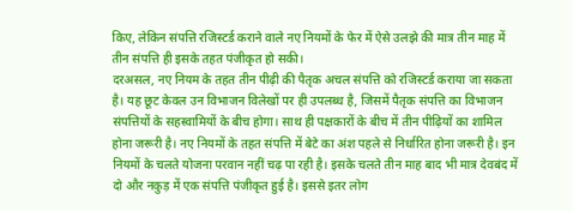किए, लेकिन संपत्ति रजिस्टर्ड कराने वाले नए नियमों के फेर में ऐसे उलझे की मात्र तीन माह में तीन संपत्ति ही इसके तहत पंजीकृत हो सकी।
दरअसल, नए नियम के तहत तीन पीढ़ी की पैतृक अचल संपत्ति को रजिस्टर्ड कराया जा सकता है। यह छूट केवल उन विभाजन विलेखों पर ही उपलब्ध है, जिसमें पैतृक संपत्ति का विभाजन संपत्तियों के सहस्वामियों के बीच होगा। साथ ही पक्षकारों के बीच में तीन पीढ़ियों का शामिल होना जरूरी है। नए नियमों के तहत संपत्ति में बेटे का अंश पहले से निर्धारित होना जरूरी है। इन नियमों के चलते योजना परवान नहीं चढ़ पा रही है। इसके चलते तीन माह बाद भी मात्र देवबंद में दो और नकुड़ में एक संपत्ति पंजीकृत हुई है। इससे इतर लोग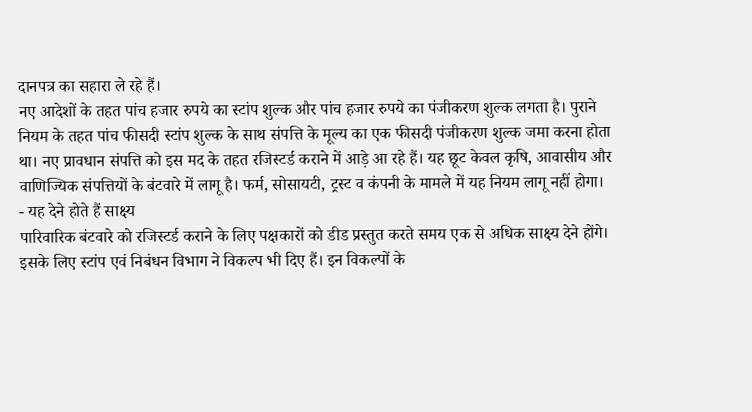दानपत्र का सहारा ले रहे हैं।
नए आदेशों के तहत पांच हजार रुपये का स्टांप शुल्क और पांच हजार रुपये का पंजीकरण शुल्क लगता है। पुराने नियम के तहत पांच फीसदी स्टांप शुल्क के साथ संपत्ति के मूल्य का एक फीसदी पंजीकरण शुल्क जमा करना होता था। नए प्रावधान संपत्ति को इस मद के तहत रजिस्टर्ड कराने में आड़े आ रहे हैं। यह छूट केवल कृषि, आवासीय और वाणिज्यिक संपत्तियों के बंटवारे में लागू है। फर्म, सोसायटी, ट्रस्ट व कंपनी के मामले में यह नियम लागू नहीं होगा।
- यह देने होते हैं साक्ष्य
पारिवारिक बंटवारे को रजिस्टर्ड कराने के लिए पक्षकारों को डीड प्रस्तुत करते समय एक से अधिक साक्ष्य देने होंगे। इसके लिए स्टांप एवं निबंधन विभाग ने विकल्प भी दिए हैं। इन विकल्पों के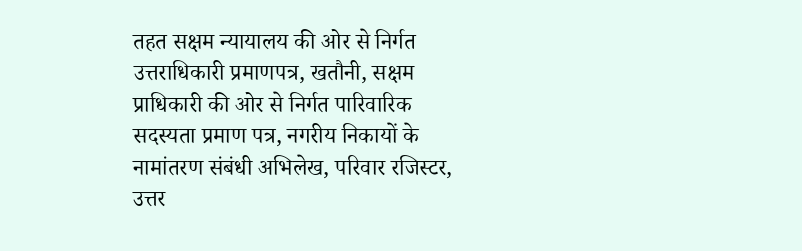तहत सक्षम न्यायालय की ओर से निर्गत उत्तराधिकारी प्रमाणपत्र, खतौनी, सक्षम प्राधिकारी की ओर से निर्गत पारिवारिक सदस्यता प्रमाण पत्र, नगरीय निकायों के नामांतरण संबंधी अभिलेख, परिवार रजिस्टर, उत्तर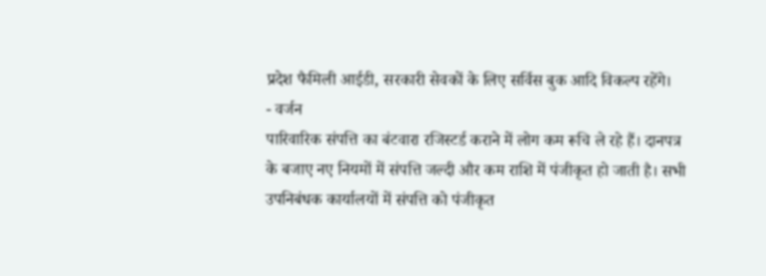प्रदेश फैमिली आईडी, सरकारी सेवकों के लिए सर्विस बुक आदि विकल्प रहेंगे।
- वर्जन
पारिवारिक संपत्ति का बंटवारा रजिस्टर्ड कराने में लोग कम रूचि ले रहे हैं। दानपत्र के बजाए नए नियमों में संपत्ति जल्दी और कम राशि में पंजीकृत हो जाती है। सभी उपनिबंधक कार्यालयों में संपत्ति को पंजीकृत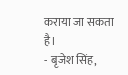कराया जा सकता है।
- बृजेश सिंह,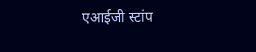एआईजी स्टांप